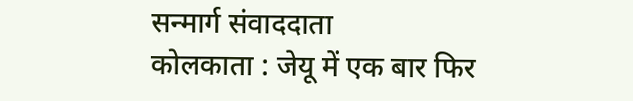सन्मार्ग संवाददाता
कोलकाता : जेयू में एक बार फिर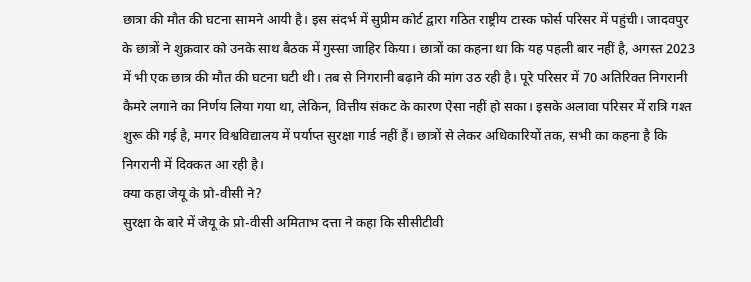छात्रा की मौत की घटना सामने आयी है। इस संदर्भ में सुप्रीम कोर्ट द्वारा गठित राष्ट्रीय टास्क फोर्स परिसर में पहुंची। जादवपुर के छात्रों ने शुक्रवार को उनके साथ बैठक में गुस्सा जाहिर किया। छात्रों का कहना था कि यह पहली बार नहीं है, अगस्त 2023 में भी एक छात्र की मौत की घटना घटी थी। तब से निगरानी बढ़ाने की मांग उठ रही है। पूरे परिसर में 70 अतिरिक्त निगरानी कैमरे लगाने का निर्णय लिया गया था, लेकिन, वित्तीय संकट के कारण ऐसा नहीं हो सका। इसके अलावा परिसर में रात्रि गश्त शुरू की गई है, मगर विश्वविद्यालय में पर्याप्त सुरक्षा गार्ड नहीं हैं। छात्रों से लेकर अधिकारियों तक, सभी का कहना है कि निगरानी में दिक्कत आ रही है।
क्या कहा जेयू के प्रो-वीसी ने?
सुरक्षा के बारे में जेयू के प्रो-वीसी अमिताभ दत्ता ने कहा कि सीसीटीवी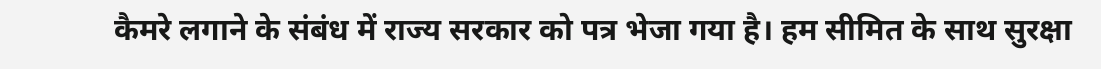कैमरे लगाने के संबंध में राज्य सरकार को पत्र भेजा गया है। हम सीमित के साथ सुरक्षा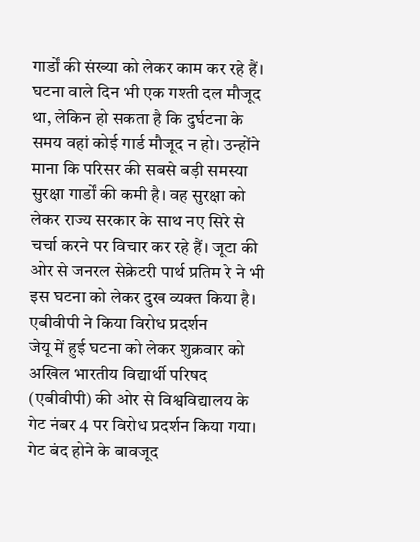गार्डों की संख्या को लेकर काम कर रहे हैं। घटना वाले दिन भी एक गश्ती दल मौजूद था, लेकिन हो सकता है कि दुर्घटना के समय वहां कोई गार्ड मौजूद न हो। उन्होंने माना कि परिसर की सबसे बड़ी समस्या सुरक्षा गार्डों की कमी है। वह सुरक्षा को लेकर राज्य सरकार के साथ नए सिरे से चर्चा करने पर विचार कर रहे हैं। जूटा की ओर से जनरल सेक्रेटरी पार्थ प्रतिम रे ने भी इस घटना को लेकर दुख व्यक्त किया है।
एबीवीपी ने किया विरोध प्रदर्शन
जेयू में हुई घटना को लेकर शुक्रवार को अखिल भारतीय विद्यार्थी परिषद (एबीवीपी) की ओर से विश्वविद्यालय के गेट नंबर 4 पर विरोध प्रदर्शन किया गया। गेट बंद होने के बावजूद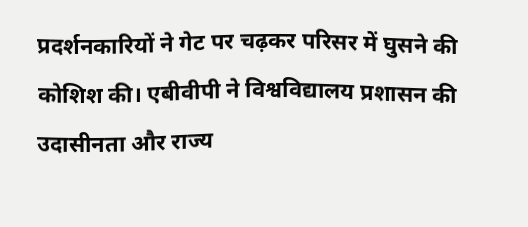प्रदर्शनकारियों ने गेट पर चढ़कर परिसर में घुसने की कोशिश की। एबीवीपी ने विश्वविद्यालय प्रशासन की उदासीनता और राज्य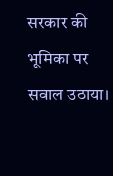सरकार की भूमिका पर सवाल उठाया।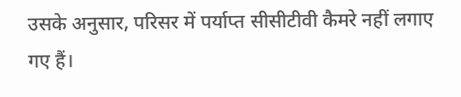उसके अनुसार, परिसर में पर्याप्त सीसीटीवी कैमरे नहीं लगाए गए हैं।